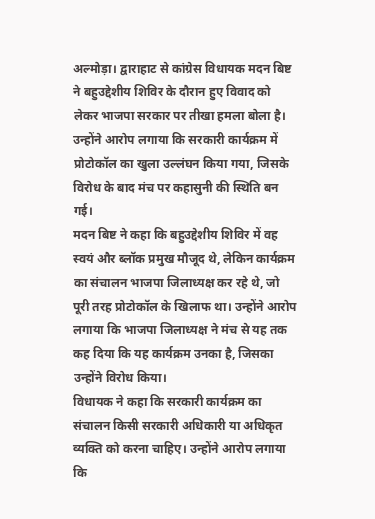अल्मोड़ा। द्वाराहाट से कांग्रेस विधायक मदन बिष्ट ने बहुउद्देशीय शिविर के दौरान हुए विवाद को लेकर भाजपा सरकार पर तीखा हमला बोला है। उन्होंने आरोप लगाया कि सरकारी कार्यक्रम में प्रोटोकॉल का खुला उल्लंघन किया गया, जिसके विरोध के बाद मंच पर कहासुनी की स्थिति बन गई।
मदन बिष्ट ने कहा कि बहुउद्देशीय शिविर में वह स्वयं और ब्लॉक प्रमुख मौजूद थे, लेकिन कार्यक्रम का संचालन भाजपा जिलाध्यक्ष कर रहे थे, जो पूरी तरह प्रोटोकॉल के खिलाफ था। उन्होंने आरोप लगाया कि भाजपा जिलाध्यक्ष ने मंच से यह तक कह दिया कि यह कार्यक्रम उनका है, जिसका उन्होंने विरोध किया।
विधायक ने कहा कि सरकारी कार्यक्रम का संचालन किसी सरकारी अधिकारी या अधिकृत व्यक्ति को करना चाहिए। उन्होंने आरोप लगाया कि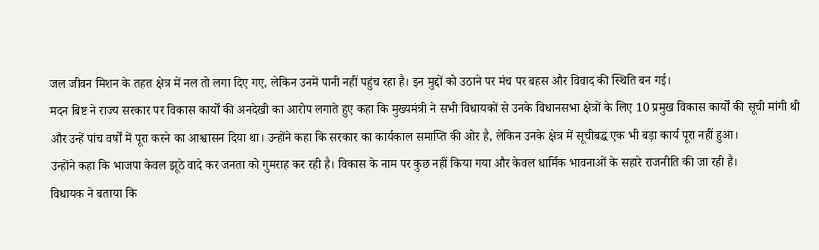जल जीवन मिशन के तहत क्षेत्र में नल तो लगा दिए गए, लेकिन उनमें पानी नहीं पहुंच रहा है। इन मुद्दों को उठाने पर मंच पर बहस और विवाद की स्थिति बन गई।
मदन बिष्ट ने राज्य सरकार पर विकास कार्यों की अनदेखी का आरोप लगाते हुए कहा कि मुख्यमंत्री ने सभी विधायकों से उनके विधानसभा क्षेत्रों के लिए 10 प्रमुख विकास कार्यों की सूची मांगी थी और उन्हें पांच वर्षों में पूरा करने का आश्वासन दिया था। उन्होंने कहा कि सरकार का कार्यकाल समाप्ति की ओर है, लेकिन उनके क्षेत्र में सूचीबद्ध एक भी बड़ा कार्य पूरा नहीं हुआ।
उन्होंने कहा कि भाजपा केवल झूठे वादे कर जनता को गुमराह कर रही है। विकास के नाम पर कुछ नहीं किया गया और केवल धार्मिक भावनाओं के सहारे राजनीति की जा रही है।
विधायक ने बताया कि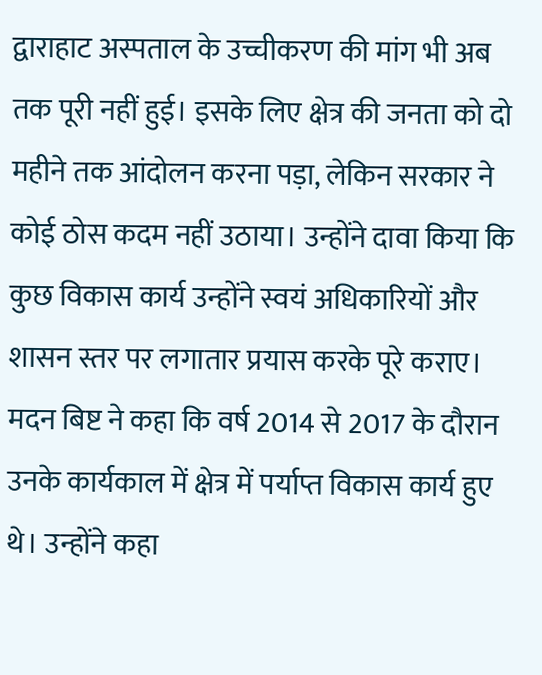द्वाराहाट अस्पताल के उच्चीकरण की मांग भी अब तक पूरी नहीं हुई। इसके लिए क्षेत्र की जनता को दो महीने तक आंदोलन करना पड़ा, लेकिन सरकार ने कोई ठोस कदम नहीं उठाया। उन्होंने दावा किया कि कुछ विकास कार्य उन्होंने स्वयं अधिकारियों और शासन स्तर पर लगातार प्रयास करके पूरे कराए।
मदन बिष्ट ने कहा कि वर्ष 2014 से 2017 के दौरान उनके कार्यकाल में क्षेत्र में पर्याप्त विकास कार्य हुए थे। उन्होंने कहा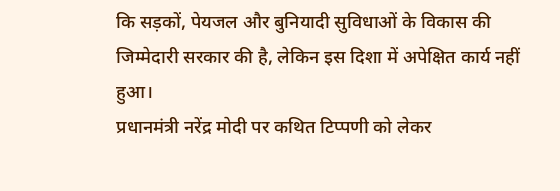कि सड़कों, पेयजल और बुनियादी सुविधाओं के विकास की जिम्मेदारी सरकार की है, लेकिन इस दिशा में अपेक्षित कार्य नहीं हुआ।
प्रधानमंत्री नरेंद्र मोदी पर कथित टिप्पणी को लेकर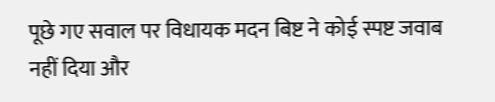पूछे गए सवाल पर विधायक मदन बिष्ट ने कोई स्पष्ट जवाब नहीं दिया और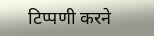टिप्पणी करने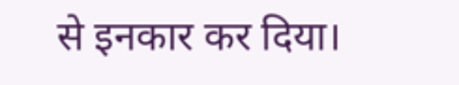से इनकार कर दिया।